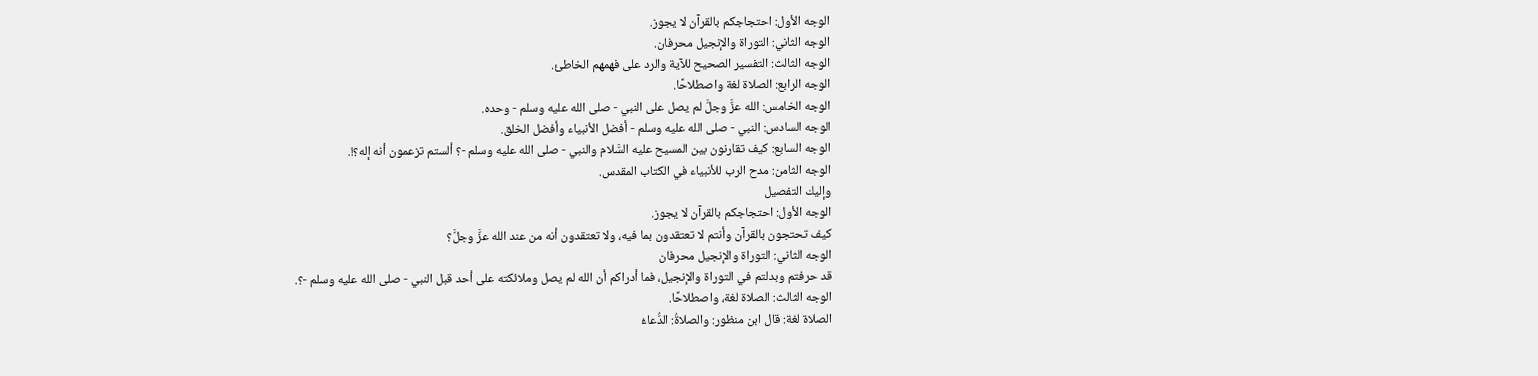الوجه الأول: احتجاجكم بالقرآن لا يجوز.
الوجه الثاني: التوراة والإنجيل محرفان.
الوجه الثالث: التفسير الصحيح للآية والرد على فهمهم الخاطئ.
الوجه الرابع: الصلاة لغة واصطلاحًا.
الوجه الخامس: الله عزَّ وجلَّ لم يصل على النبي - صلى الله عليه وسلم - وحده.
الوجه السادس: النبي - صلى الله عليه وسلم - أفضل الأنبياء وأفضل الخلق.
الوجه السابع: كيف تقارنون بين المسيح عليه السَّلام والنبي - صلى الله عليه وسلم -؟ ألستم تزعمون أنه إله؟!.
الوجه الثامن: مدح الرب للأنبياء في الكتاب المقدس.
وإليك التفصيل
الوجه الأول: احتجاجكم بالقرآن لا يجوز.
كيف تحتجون بالقرآن وأنتم لا تعتقدون بما فيه، ولا تعتقدون أنه من عند الله عزَّ وجلَّ؟
الوجه الثاني: التوراة والإنجيل محرفان
قد حرفتم وبدلتم في التوراة والإنجيل، فما أدراكم أن الله لم يصل وملائكته على أحد قبل النبي - صلى الله عليه وسلم -؟.
الوجه الثالث: الصلاة لغة، واصطلاحًا.
الصلاة لغة: قال ابن منظور: والصلاةُ: الدُّعاءُ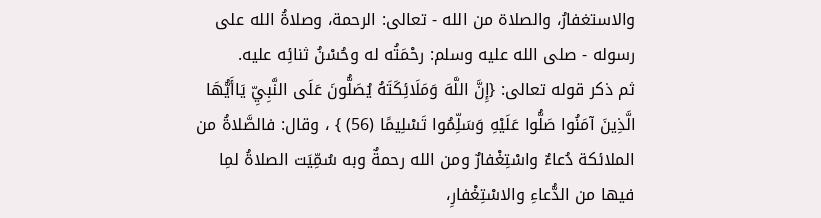والاستغفارُ، والصلاة من الله - تعالى: الرحمة، وصلاةُ الله على رسوله - صلى الله عليه وسلم: رحْمَتُه له وحُسْنُ ثنائِه عليه.
ثم ذكر قوله تعالى: {إِنَّ اللَّهَ وَمَلَائِكَتَهُ يُصَلُّونَ عَلَى النَّبِيِّ يَاأَيُّهَا الَّذِينَ آمَنُوا صَلُّوا عَلَيْهِ وَسَلِّمُوا تَسْلِيمًا (56) } ، وقال: فالصَّلاةُ من الملائكة دُعاءٌ واسْتِغْفارٌ ومن الله رحمةٌ وبه سُمِّيَت الصلاةُ لمِا فيها من الدُّعاءِ والاسْتِغْفارِ،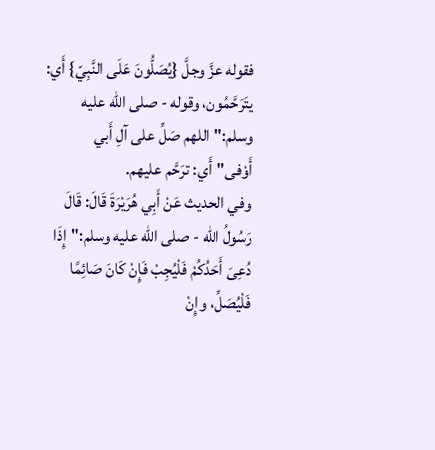فقوله عزَّ وجلَّ {يُصَلُّونَ عَلَى النَّبِيّ} أَي: يتَرَحَّمُون، وقوله - صلى الله عليه وسلم:"اللهم صَلِّ على آلِ أَبي أَوْفى"أَي: ترَحَّم عليهم.
وفي الحديث عَنْ أَبِي هُرَيْرَةَ قَالَ: قَالَ رَسُولُ الله - صلى الله عليه وسلم:"إِذَا دُعِىَ أَحَدُكُمْ فَلْيُجِبْ فَإِنْ كَانَ صَائِمًا فَلْيُصَلِّ، وإِنْ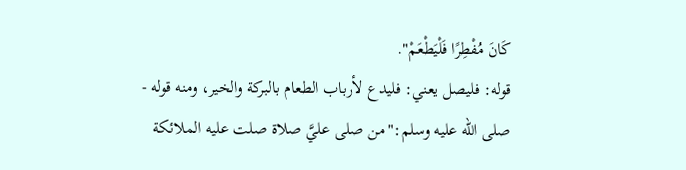كَانَ مُفْطِرًا فَلْيَطْعَمْ".
قوله: فليصل يعني: فليدع لأرباب الطعام بالبركة والخير، ومنه قوله - صلى الله عليه وسلم:"من صلى عليَّ صلاة صلت عليه الملائكة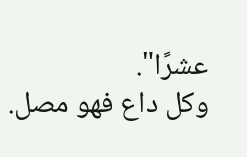عشرًا".
وكل داع فهو مصل.